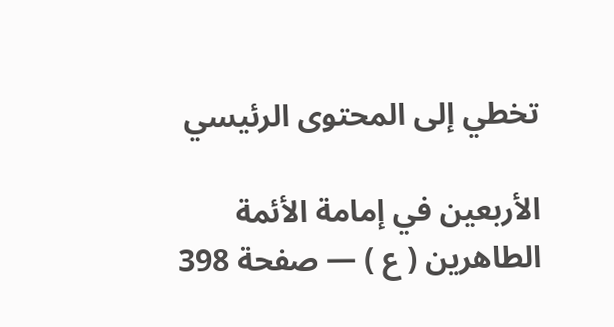تخطي إلى المحتوى الرئيسي

الأربعين في إمامة الأئمة الطاهرين ( ع ) — صفحة 398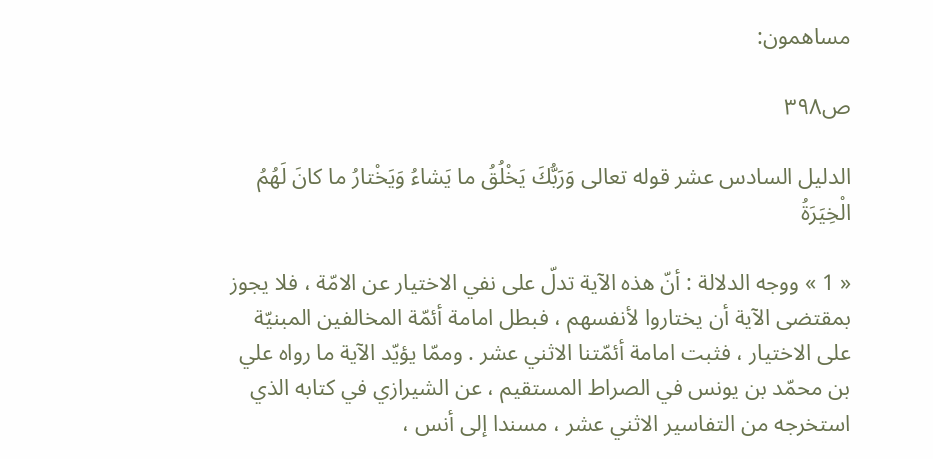مساهمون:

ص٣٩٨

الدليل السادس عشر قوله تعالى وَرَبُّكَ يَخْلُقُ ما يَشاءُ وَيَخْتارُ ما كانَ لَهُمُ الْخِيَرَةُ

« 1 » ووجه الدلالة : أنّ هذه الآية تدلّ على نفي الاختيار عن الامّة ، فلا يجوز بمقتضى الآية أن يختاروا لأنفسهم ، فبطل امامة أئمّة المخالفين المبنيّة على الاختيار ، فثبت امامة أئمّتنا الاثني عشر . وممّا يؤيّد الآية ما رواه علي بن محمّد بن يونس في الصراط المستقيم ، عن الشيرازي في كتابه الذي استخرجه من التفاسير الاثني عشر ، مسندا إلى أنس ،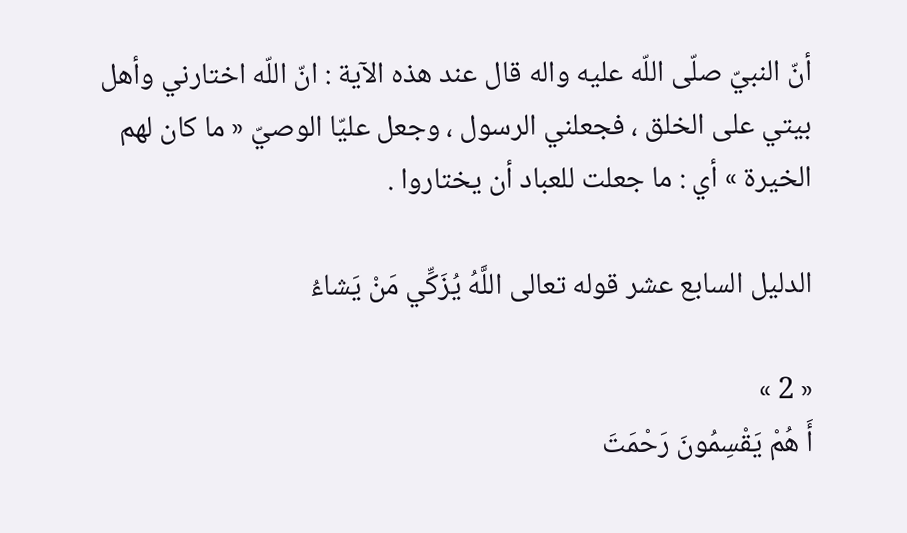أنّ النبيّ صلّى اللّه عليه واله قال عند هذه الآية : انّ اللّه اختارني وأهل بيتي على الخلق ، فجعلني الرسول ، وجعل عليّا الوصيّ « ما كان لهم الخيرة » أي : ما جعلت للعباد أن يختاروا .

الدليل السابع عشر قوله تعالى اللَّهُ يُزَكِّي مَنْ يَشاءُ

« 2 »
أَ هُمْ يَقْسِمُونَ رَحْمَتَ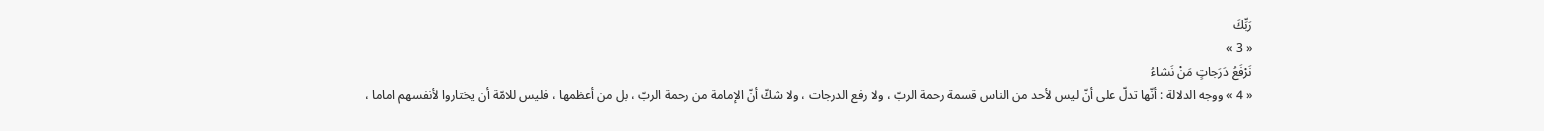رَبِّكَ
« 3 »
نَرْفَعُ دَرَجاتٍ مَنْ نَشاءُ
« 4 » ووجه الدلالة : أنّها تدلّ على أنّ ليس لأحد من الناس قسمة رحمة الربّ ، ولا رفع الدرجات ، ولا شكّ أنّ الإمامة من رحمة الربّ ، بل من أعظمها ، فليس للامّة أن يختاروا لأنفسهم اماما ،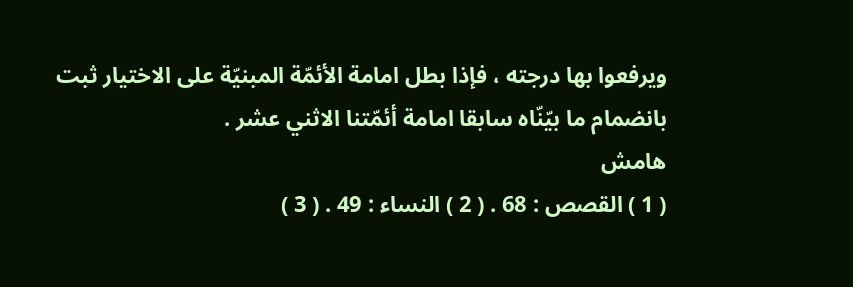ويرفعوا بها درجته ، فإذا بطل امامة الأئمّة المبنيّة على الاختيار ثبت بانضمام ما بيّنّاه سابقا امامة أئمّتنا الاثني عشر .
هامش
( 1 ) القصص : 68 . ( 2 ) النساء : 49 . ( 3 )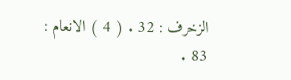الزخرف : 32 . ( 4 ) الانعام : 83 .